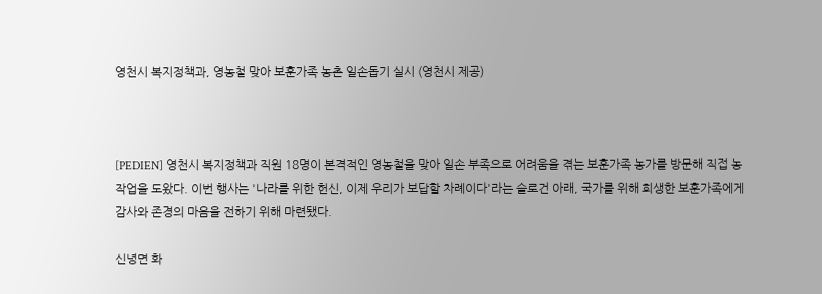영천시 복지정책과, 영농철 맞아 보훈가족 농촌 일손돕기 실시 (영천시 제공)



[PEDIEN] 영천시 복지정책과 직원 18명이 본격적인 영농철을 맞아 일손 부족으로 어려움을 겪는 보훈가족 농가를 방문해 직접 농작업을 도왔다. 이번 행사는 '나라를 위한 헌신, 이제 우리가 보답할 차례이다'라는 슬로건 아래, 국가를 위해 희생한 보훈가족에게 감사와 존경의 마음을 전하기 위해 마련됐다.

신녕면 화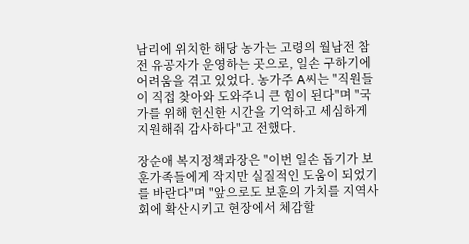남리에 위치한 해당 농가는 고령의 월남전 참전 유공자가 운영하는 곳으로, 일손 구하기에 어려움을 겪고 있었다. 농가주 A씨는 "직원들이 직접 찾아와 도와주니 큰 힘이 된다"며 "국가를 위해 헌신한 시간을 기억하고 세심하게 지원해줘 감사하다"고 전했다.

장순애 복지정책과장은 "이번 일손 돕기가 보훈가족들에게 작지만 실질적인 도움이 되었기를 바란다"며 "앞으로도 보훈의 가치를 지역사회에 확산시키고 현장에서 체감할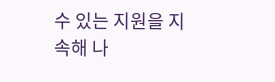수 있는 지원을 지속해 나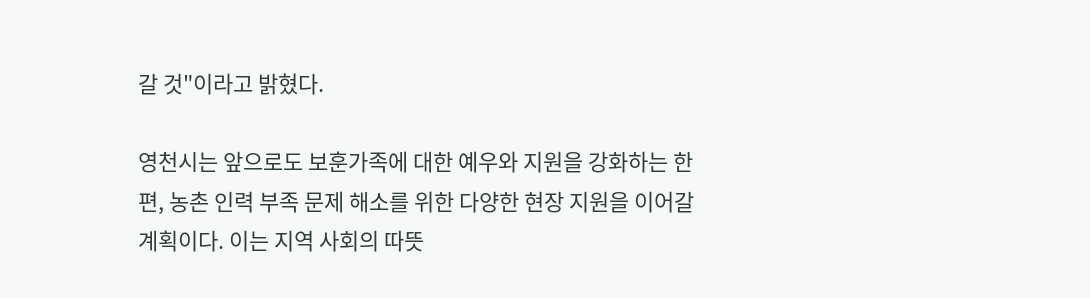갈 것"이라고 밝혔다.

영천시는 앞으로도 보훈가족에 대한 예우와 지원을 강화하는 한편, 농촌 인력 부족 문제 해소를 위한 다양한 현장 지원을 이어갈 계획이다. 이는 지역 사회의 따뜻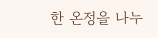한 온정을 나누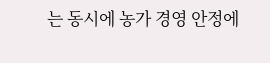는 동시에 농가 경영 안정에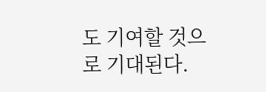도 기여할 것으로 기대된다.